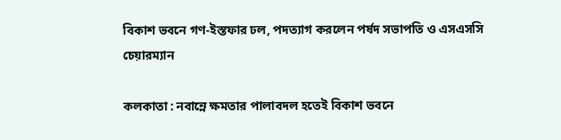বিকাশ ভবনে গণ-ইস্তফার ঢল, পদত্যাগ করলেন পর্ষদ সভাপতি ও এসএসসি চেয়ারম্যান

কলকাতা : নবান্নে ক্ষমতার পালাবদল হতেই বিকাশ ভবনে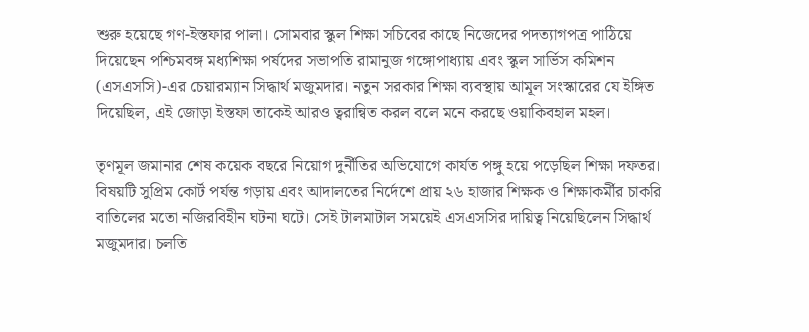শুরু হয়েছে গণ-ইস্তফার পালা। সোমবার স্কুল শিক্ষা সচিবের কাছে নিজেদের পদত্যাগপত্র পাঠিয়ে দিয়েছেন পশ্চিমবঙ্গ মধ্যশিক্ষা পর্ষদের সভাপতি রামানুজ গঙ্গোপাধ্যায় এবং স্কুল সার্ভিস কমিশন (এসএসসি)-এর চেয়ারম্যান সিদ্ধার্থ মজুমদার। নতুন সরকার শিক্ষা ব্যবস্থায় আমূল সংস্কারের যে ইঙ্গিত দিয়েছিল, এই জোড়া ইস্তফা তাকেই আরও ত্বরান্বিত করল বলে মনে করছে ওয়াকিবহাল মহল।

তৃণমূল জমানার শেষ কয়েক বছরে নিয়োগ দুর্নীতির অভিযোগে কার্যত পঙ্গু হয়ে পড়েছিল শিক্ষা দফতর। বিষয়টি সুপ্রিম কোর্ট পর্যন্ত গড়ায় এবং আদালতের নির্দেশে প্রায় ২৬ হাজার শিক্ষক ও শিক্ষাকর্মীর চাকরি বাতিলের মতো নজিরবিহীন ঘটনা ঘটে। সেই টালমাটাল সময়েই এসএসসির দায়িত্ব নিয়েছিলেন সিদ্ধার্থ মজুমদার। চলতি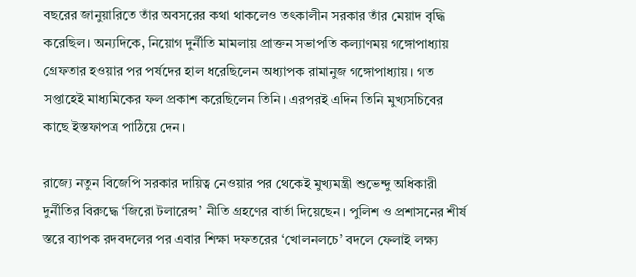বছরের জানুয়ারিতে তাঁর অবসরের কথা থাকলেও তৎকালীন সরকার তাঁর মেয়াদ বৃদ্ধি করেছিল। অন্যদিকে, নিয়োগ দুর্নীতি মামলায় প্রাক্তন সভাপতি কল্যাণময় গঙ্গোপাধ্যায় গ্রেফতার হওয়ার পর পর্ষদের হাল ধরেছিলেন অধ্যাপক রামানুজ গঙ্গোপাধ্যায়। গত সপ্তাহেই মাধ্যমিকের ফল প্রকাশ করেছিলেন তিনি। এরপরই এদিন তিনি মুখ্যসচিবের কাছে ইস্তফাপত্র পাঠিয়ে দেন।

রাজ্যে নতুন বিজেপি সরকার দায়িত্ব নেওয়ার পর থেকেই মুখ্যমন্ত্রী শুভেন্দু অধিকারী দুর্নীতির বিরুদ্ধে ‘জিরো টলারেন্স’ নীতি গ্রহণের বার্তা দিয়েছেন। পুলিশ ও প্রশাসনের শীর্ষ স্তরে ব্যাপক রদবদলের পর এবার শিক্ষা দফতরের ‘খোলনলচে’ বদলে ফেলাই লক্ষ্য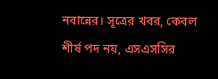নবান্নের। সূত্রের খবর, কেবল শীর্ষ পদ নয়, এসএসসির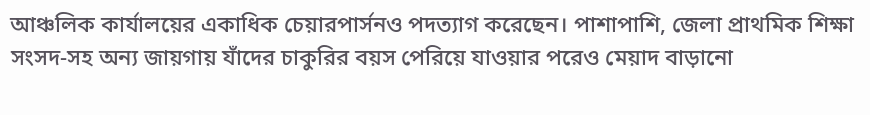আঞ্চলিক কার্যালয়ের একাধিক চেয়ারপার্সনও পদত্যাগ করেছেন। পাশাপাশি, জেলা প্রাথমিক শিক্ষা সংসদ-সহ অন্য জায়গায় যাঁদের চাকুরির বয়স পেরিয়ে যাওয়ার পরেও মেয়াদ বাড়ানো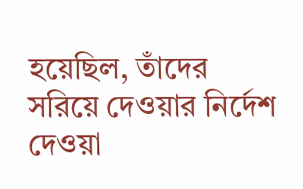হয়েছিল, তাঁদের সরিয়ে দেওয়ার নির্দেশ দেওয়া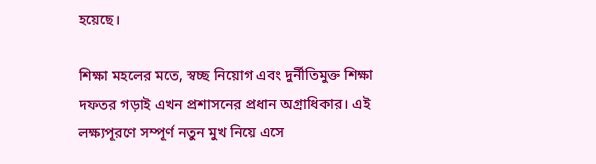হয়েছে।

শিক্ষা মহলের মতে, স্বচ্ছ নিয়োগ এবং দুর্নীতিমুক্ত শিক্ষা দফতর গড়াই এখন প্রশাসনের প্রধান অগ্রাধিকার। এই লক্ষ্যপূরণে সম্পূর্ণ নতুন মুখ নিয়ে এসে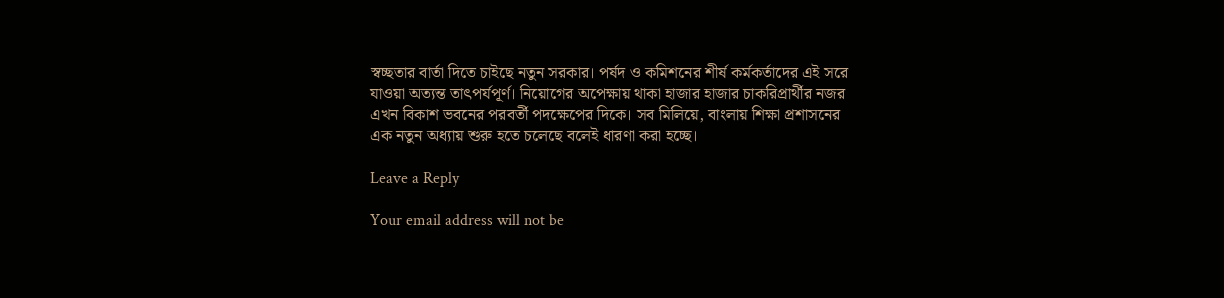স্বচ্ছতার বার্তা দিতে চাইছে নতুন সরকার। পর্ষদ ও কমিশনের শীর্ষ কর্মকর্তাদের এই সরে যাওয়া অত্যন্ত তাৎপর্যপূর্ণ। নিয়োগের অপেক্ষায় থাকা হাজার হাজার চাকরিপ্রার্থীর নজর এখন বিকাশ ভবনের পরবর্তী পদক্ষেপের দিকে। সব মিলিয়ে, বাংলায় শিক্ষা প্রশাসনের এক নতুন অধ্যায় শুরু হতে চলেছে বলেই ধারণা করা হচ্ছে।

Leave a Reply

Your email address will not be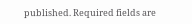published. Required fields are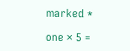marked *

one × 5 =